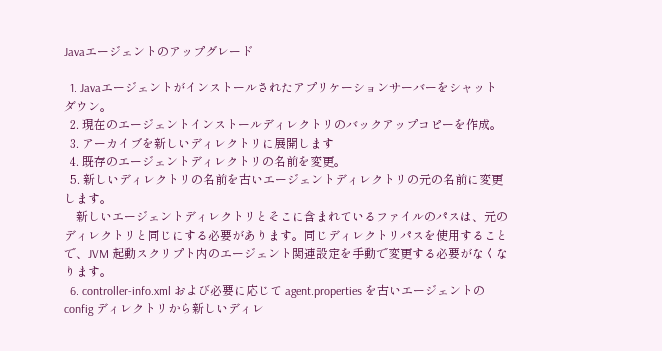Javaエージェントのアップグレード

  1. Javaエージェントがインストールされたアプリケーションサーバーをシャットダウン。
  2. 現在のエージェントインストールディレクトリのバックアップコピーを作成。
  3. アーカイブを新しいディレクトリに展開します
  4. 既存のエージェントディレクトリの名前を変更。
  5. 新しいディレクトリの名前を古いエージェントディレクトリの元の名前に変更します。
    新しいエージェントディレクトリとそこに含まれているファイルのパスは、元のディレクトリと同じにする必要があります。同じディレクトリパスを使用することで、JVM 起動スクリプト内のエージェント関連設定を手動で変更する必要がなくなります。
  6. controller-info.xml および必要に応じて agent.properties を古いエージェントの config ディレクトリから新しいディレ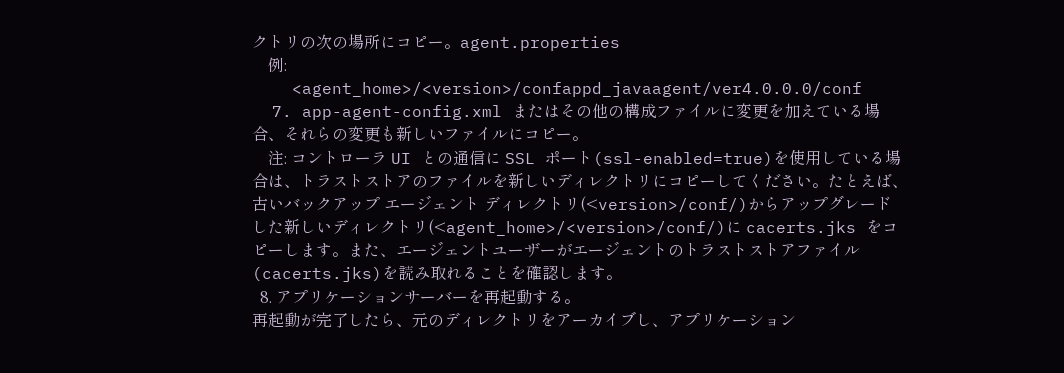クトリの次の場所にコピー。agent.properties
    例:
    <agent_home>/<version>/confappd_javaagent/ver4.0.0.0/conf
  7. app-agent-config.xml またはその他の構成ファイルに変更を加えている場合、それらの変更も新しいファイルにコピー。
    注: コントローラ UI との通信に SSL ポート(ssl-enabled=true)を使用している場合は、トラストストアのファイルを新しいディレクトリにコピーしてください。たとえば、古いバックアップ エージェント ディレクトリ(<version>/conf/)からアップグレードした新しいディレクトリ(<agent_home>/<version>/conf/)に cacerts.jks をコピーします。また、エージェントユーザーがエージェントのトラストストアファイル(cacerts.jks)を読み取れることを確認します。
  8. アプリケーションサーバーを再起動する。
再起動が完了したら、元のディレクトリをアーカイブし、アプリケーション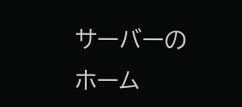サーバーのホーム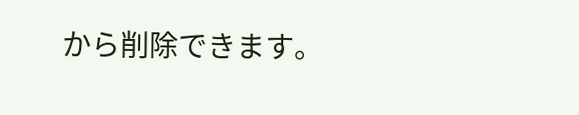から削除できます。